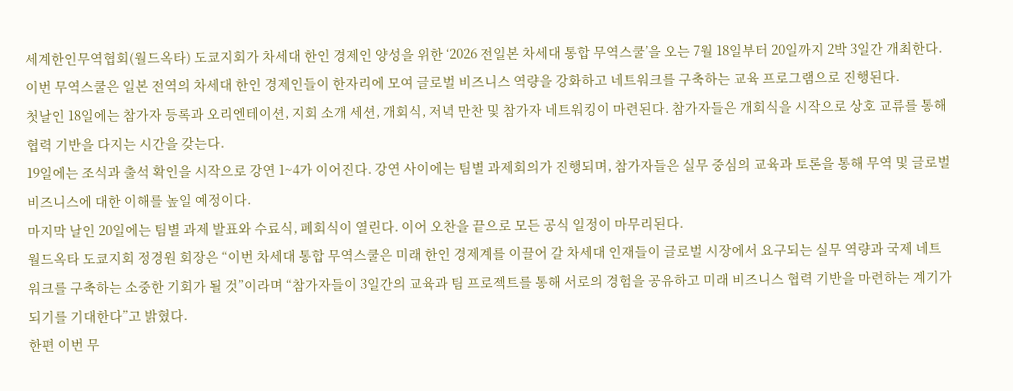세계한인무역협회(월드옥타) 도쿄지회가 차세대 한인 경제인 양성을 위한 ‘2026 전일본 차세대 통합 무역스쿨’을 오는 7월 18일부터 20일까지 2박 3일간 개최한다.
이번 무역스쿨은 일본 전역의 차세대 한인 경제인들이 한자리에 모여 글로벌 비즈니스 역량을 강화하고 네트워크를 구축하는 교육 프로그램으로 진행된다.
첫날인 18일에는 참가자 등록과 오리엔테이션, 지회 소개 세션, 개회식, 저녁 만찬 및 참가자 네트워킹이 마련된다. 참가자들은 개회식을 시작으로 상호 교류를 통해 협력 기반을 다지는 시간을 갖는다.
19일에는 조식과 출석 확인을 시작으로 강연 1~4가 이어진다. 강연 사이에는 팀별 과제회의가 진행되며, 참가자들은 실무 중심의 교육과 토론을 통해 무역 및 글로벌 비즈니스에 대한 이해를 높일 예정이다.
마지막 날인 20일에는 팀별 과제 발표와 수료식, 폐회식이 열린다. 이어 오찬을 끝으로 모든 공식 일정이 마무리된다.
월드옥타 도쿄지회 정경원 회장은 “이번 차세대 통합 무역스쿨은 미래 한인 경제계를 이끌어 갈 차세대 인재들이 글로벌 시장에서 요구되는 실무 역량과 국제 네트워크를 구축하는 소중한 기회가 될 것”이라며 “참가자들이 3일간의 교육과 팀 프로젝트를 통해 서로의 경험을 공유하고 미래 비즈니스 협력 기반을 마련하는 계기가 되기를 기대한다”고 밝혔다.
한편 이번 무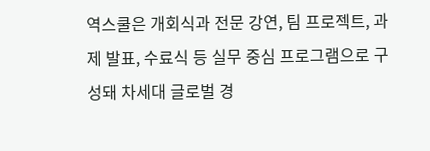역스쿨은 개회식과 전문 강연, 팀 프로젝트, 과제 발표, 수료식 등 실무 중심 프로그램으로 구성돼 차세대 글로벌 경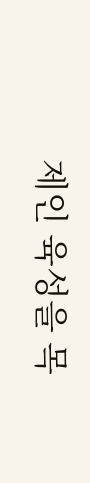제인 육성을 목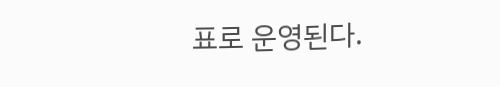표로 운영된다.